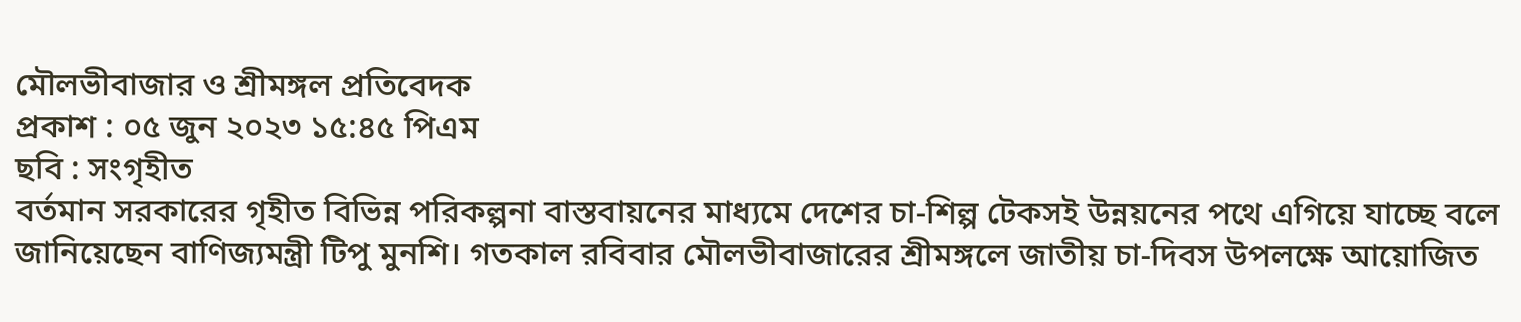মৌলভীবাজার ও শ্রীমঙ্গল প্রতিবেদক
প্রকাশ : ০৫ জুন ২০২৩ ১৫:৪৫ পিএম
ছবি : সংগৃহীত
বর্তমান সরকারের গৃহীত বিভিন্ন পরিকল্পনা বাস্তবায়নের মাধ্যমে দেশের চা-শিল্প টেকসই উন্নয়নের পথে এগিয়ে যাচ্ছে বলে জানিয়েছেন বাণিজ্যমন্ত্রী টিপু মুনশি। গতকাল রবিবার মৌলভীবাজারের শ্রীমঙ্গলে জাতীয় চা-দিবস উপলক্ষে আয়োজিত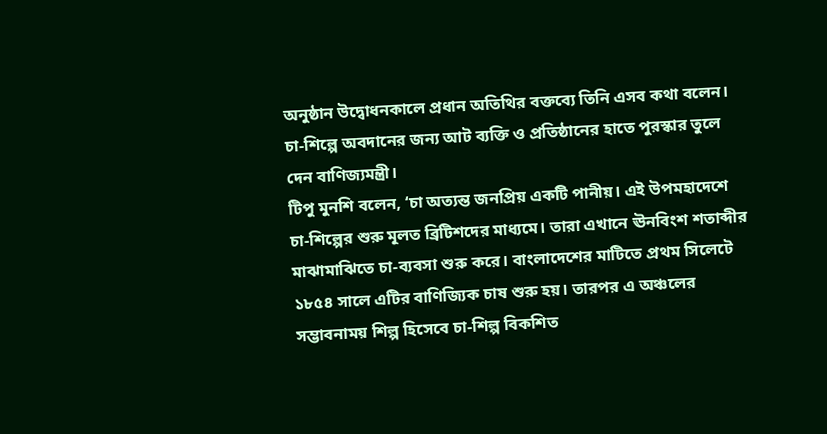অনুষ্ঠান উদ্বোধনকালে প্রধান অতিথির বক্তব্যে তিনি এসব কথা বলেন। চা-শিল্পে অবদানের জন্য আট ব্যক্তি ও প্রতিষ্ঠানের হাতে পুরস্কার তুলে দেন বাণিজ্যমন্ত্রী।
টিপু মুনশি বলেন, ‘চা অত্যন্ত জনপ্রিয় একটি পানীয়। এই উপমহাদেশে চা-শিল্পের শুরু মূলত ব্রিটিশদের মাধ্যমে। তারা এখানে ঊনবিংশ শতাব্দীর মাঝামাঝিতে চা-ব্যবসা শুরু করে। বাংলাদেশের মাটিতে প্রথম সিলেটে ১৮৫৪ সালে এটির বাণিজ্যিক চাষ শুরু হয়। তারপর এ অঞ্চলের সম্ভাবনাময় শিল্প হিসেবে চা-শিল্প বিকশিত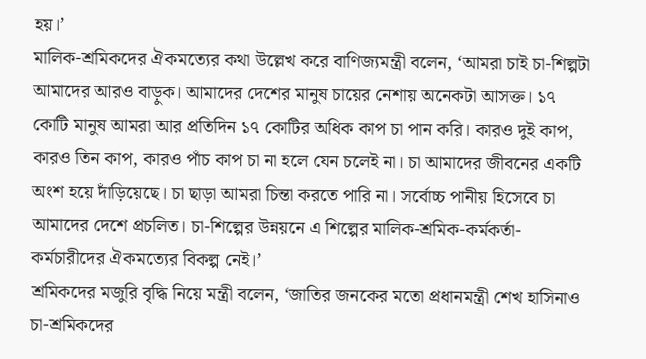হয়।’
মালিক-শ্রমিকদের ঐকমত্যের কথা উল্লেখ করে বাণিজ্যমন্ত্রী বলেন, ‘আমরা চাই চা-শিল্পটা আমাদের আরও বাড়ুক। আমাদের দেশের মানুষ চায়ের নেশায় অনেকটা আসক্ত। ১৭ কোটি মানুষ আমরা আর প্রতিদিন ১৭ কোটির অধিক কাপ চা পান করি। কারও দুই কাপ, কারও তিন কাপ, কারও পাঁচ কাপ চা না হলে যেন চলেই না। চা আমাদের জীবনের একটি অংশ হয়ে দাঁড়িয়েছে। চা ছাড়া আমরা চিন্তা করতে পারি না। সর্বোচ্চ পানীয় হিসেবে চা আমাদের দেশে প্রচলিত। চা-শিল্পের উন্নয়নে এ শিল্পের মালিক-শ্রমিক-কর্মকর্তা-কর্মচারীদের ঐকমত্যের বিকল্প নেই।’
শ্রমিকদের মজুরি বৃদ্ধি নিয়ে মন্ত্রী বলেন, ‘জাতির জনকের মতো প্রধানমন্ত্রী শেখ হাসিনাও চা-শ্রমিকদের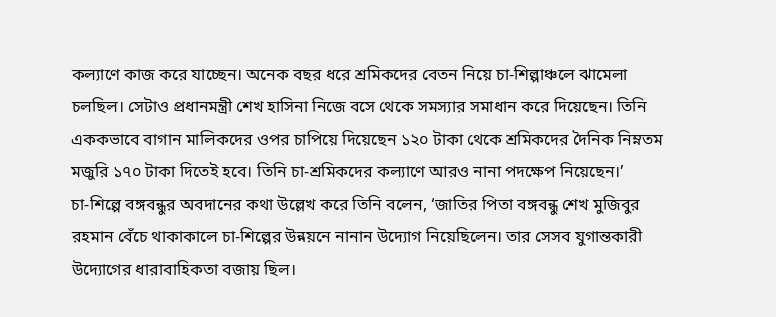কল্যাণে কাজ করে যাচ্ছেন। অনেক বছর ধরে শ্রমিকদের বেতন নিয়ে চা-শিল্পাঞ্চলে ঝামেলা চলছিল। সেটাও প্রধানমন্ত্রী শেখ হাসিনা নিজে বসে থেকে সমস্যার সমাধান করে দিয়েছেন। তিনি এককভাবে বাগান মালিকদের ওপর চাপিয়ে দিয়েছেন ১২০ টাকা থেকে শ্রমিকদের দৈনিক নিম্নতম মজুরি ১৭০ টাকা দিতেই হবে। তিনি চা-শ্রমিকদের কল্যাণে আরও নানা পদক্ষেপ নিয়েছেন।’
চা-শিল্পে বঙ্গবন্ধুর অবদানের কথা উল্লেখ করে তিনি বলেন, ‘জাতির পিতা বঙ্গবন্ধু শেখ মুজিবুর রহমান বেঁচে থাকাকালে চা-শিল্পের উন্নয়নে নানান উদ্যোগ নিয়েছিলেন। তার সেসব যুগান্তকারী উদ্যোগের ধারাবাহিকতা বজায় ছিল।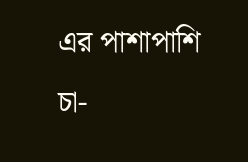এর পাশাপাশি চা-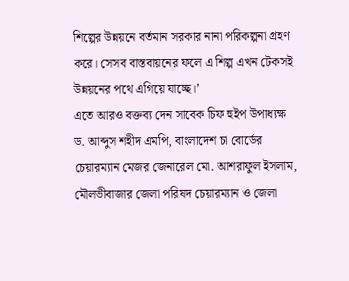শিল্পের উন্নয়নে বর্তমান সরকার নানা পরিকল্পনা গ্রহণ করে। সেসব বাস্তবায়নের ফলে এ শিল্প এখন টেকসই উন্নয়নের পথে এগিয়ে যাচ্ছে।’
এতে আরও বক্তব্য দেন সাবেক চিফ হুইপ উপাধ্যক্ষ ড. আব্দুস শহীদ এমপি, বাংলাদেশ চা বোর্ডের চেয়ারম্যান মেজর জেনারেল মো. আশরাফুল ইসলাম, মৌলভীবাজার জেলা পরিষদ চেয়ারম্যান ও জেলা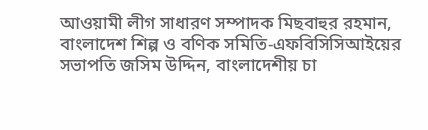আওয়ামী লীগ সাধারণ সম্পাদক মিছবাহুর রহমান, বাংলাদেশ শিল্প ও বণিক সমিতি-এফবিসিসিআইয়ের সভাপতি জসিম উদ্দিন, বাংলাদেশীয় চা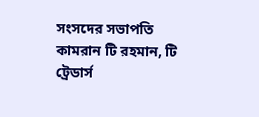সংসদের সভাপতি কামরান টি রহমান, টি ট্রেডার্স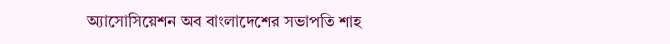অ্যাসোসিয়েশন অব বাংলাদেশের সভাপতি শাহ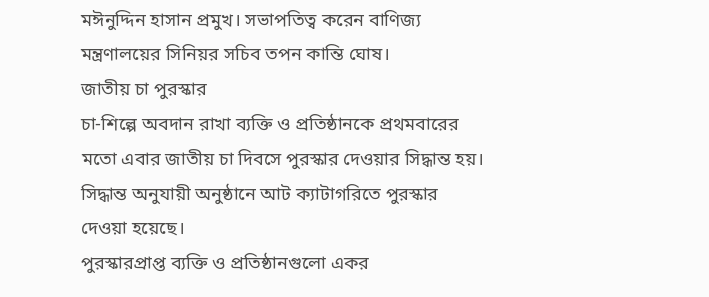মঈনুদ্দিন হাসান প্রমুখ। সভাপতিত্ব করেন বাণিজ্য মন্ত্রণালয়ের সিনিয়র সচিব তপন কান্তি ঘোষ।
জাতীয় চা পুরস্কার
চা-শিল্পে অবদান রাখা ব্যক্তি ও প্রতিষ্ঠানকে প্রথমবারের মতো এবার জাতীয় চা দিবসে পুরস্কার দেওয়ার সিদ্ধান্ত হয়। সিদ্ধান্ত অনুযায়ী অনুষ্ঠানে আট ক্যাটাগরিতে পুরস্কার দেওয়া হয়েছে।
পুরস্কারপ্রাপ্ত ব্যক্তি ও প্রতিষ্ঠানগুলো একর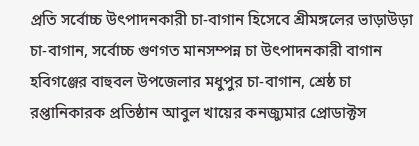প্রতি সর্বোচ্চ উৎপাদনকারী চা-বাগান হিসেবে শ্রীমঙ্গলের ভাড়াউড়া চা-বাগান, সর্বোচ্চ গুণগত মানসম্পন্ন চা উৎপাদনকারী বাগান হবিগঞ্জের বাহুবল উপজেলার মধুপুর চা-বাগান, শ্রেষ্ঠ চা রপ্তানিকারক প্রতিষ্ঠান আবুল খায়ের কনজ্যুমার প্রোডাক্টস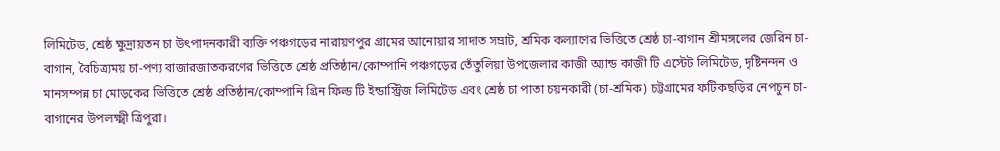লিমিটেড, শ্রেষ্ঠ ক্ষুদ্রায়তন চা উৎপাদনকারী ব্যক্তি পঞ্চগড়ের নারায়ণপুর গ্রামের আনোয়ার সাদাত সম্রাট, শ্রমিক কল্যাণের ভিত্তিতে শ্রেষ্ঠ চা-বাগান শ্রীমঙ্গলের জেরিন চা-বাগান, বৈচিত্র্যময় চা-পণ্য বাজারজাতকরণের ভিত্তিতে শ্রেষ্ঠ প্রতিষ্ঠান/কোম্পানি পঞ্চগড়ের তেঁতুলিয়া উপজেলার কাজী অ্যান্ড কাজী টি এস্টেট লিমিটেড, দৃষ্টিনন্দন ও মানসম্পন্ন চা মোড়কের ভিত্তিতে শ্রেষ্ঠ প্রতিষ্ঠান/কোম্পানি গ্রিন ফিল্ড টি ইন্ডাস্ট্রিজ লিমিটেড এবং শ্রেষ্ঠ চা পাতা চয়নকারী (চা-শ্রমিক) চট্টগ্রামের ফটিকছড়ির নেপচুন চা-বাগানের উপলক্ষ্মী ত্রিপুরা।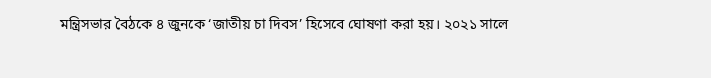মন্ত্রিসভার বৈঠকে ৪ জুনকে ‘জাতীয় চা দিবস’ হিসেবে ঘোষণা করা হয়। ২০২১ সালে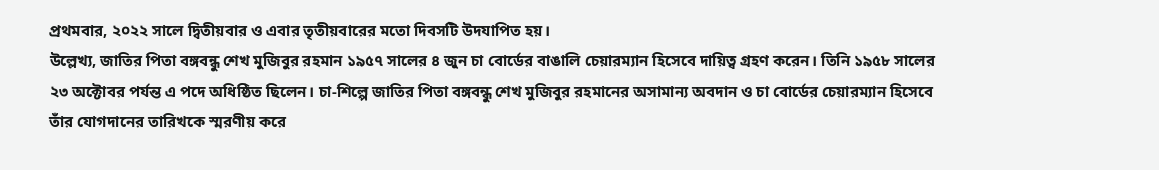প্রথমবার, ২০২২ সালে দ্বিতীয়বার ও এবার তৃতীয়বারের মতো দিবসটি উদযাপিত হয়।
উল্লেখ্য, জাতির পিতা বঙ্গবন্ধু শেখ মুজিবুর রহমান ১৯৫৭ সালের ৪ জুন চা বোর্ডের বাঙালি চেয়ারম্যান হিসেবে দায়িত্ব গ্রহণ করেন। তিনি ১৯৫৮ সালের ২৩ অক্টোবর পর্যন্ত এ পদে অধিষ্ঠিত ছিলেন। চা-শিল্পে জাতির পিতা বঙ্গবন্ধু শেখ মুজিবুর রহমানের অসামান্য অবদান ও চা বোর্ডের চেয়ারম্যান হিসেবে তাঁর যোগদানের তারিখকে স্মরণীয় করে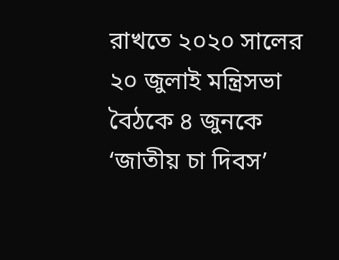রাখতে ২০২০ সালের ২০ জুলাই মন্ত্রিসভা বৈঠকে ৪ জুনকে ‘জাতীয় চা দিবস’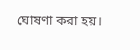ঘোষণা করা হয়।